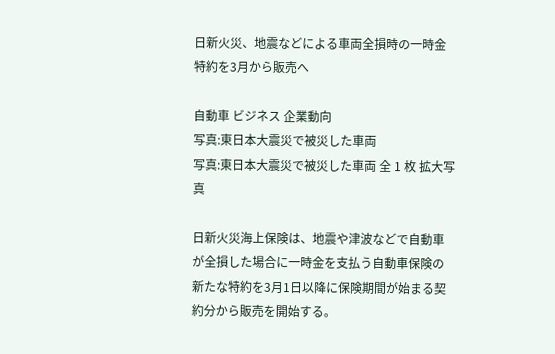日新火災、地震などによる車両全損時の一時金特約を3月から販売へ

自動車 ビジネス 企業動向
写真:東日本大震災で被災した車両
写真:東日本大震災で被災した車両 全 1 枚 拡大写真

日新火災海上保険は、地震や津波などで自動車が全損した場合に一時金を支払う自動車保険の新たな特約を3月1日以降に保険期間が始まる契約分から販売を開始する。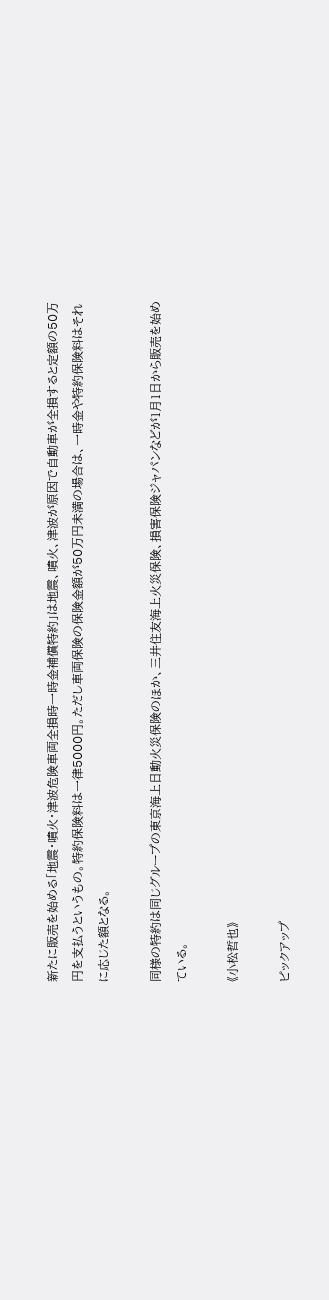新たに販売を始める「地震・噴火・津波危険車両全損時一時金補償特約」は地震、噴火、津波が原因で自動車が全損すると定額の50万円を支払うというもの。特約保険料は一律5000円。ただし車両保険の保険金額が50万円未満の場合は、一時金や特約保険料はそれに応じた額となる。

同様の特約は同じグループの東京海上日動火災保険のほか、三井住友海上火災保険、損害保険ジャパンなどが1月1日から販売を始めている。

《小松哲也》

ピックアップ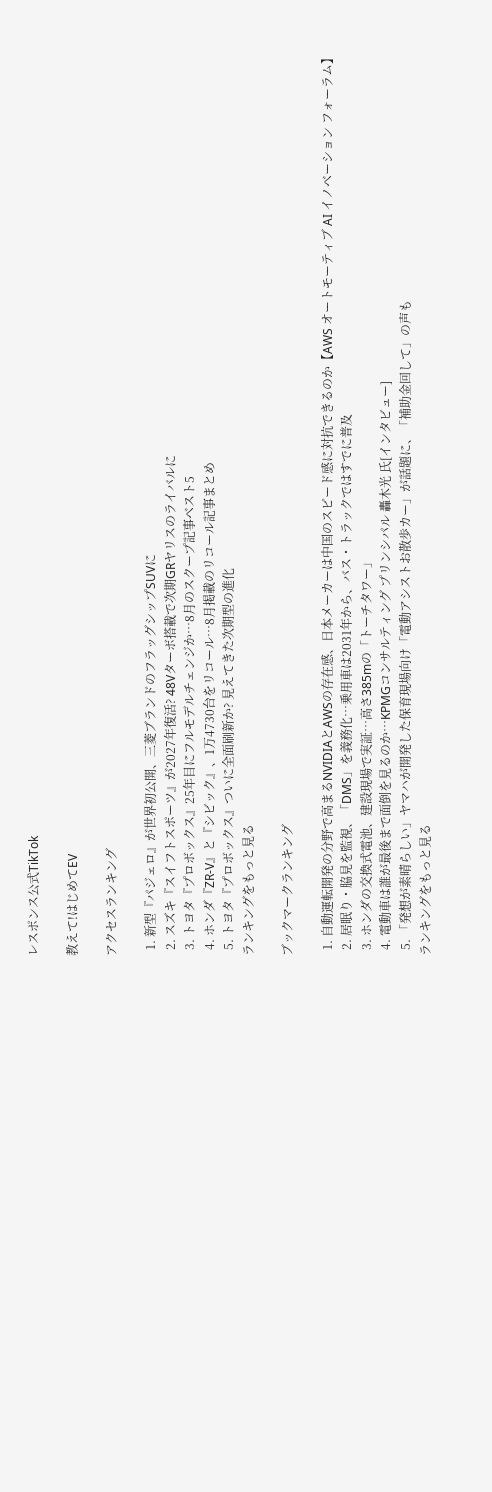レスポンス公式TikTok

教えて!はじめてEV

アクセスランキング

  1. 新型『パジェロ』が世界初公開、三菱ブランドのフラッグシップSUVに
  2. スズキ『スイフトスポーツ』が2027年復活? 48Vターボ搭載で次期GRヤリスのライバルに
  3. トヨタ『プロボックス』25年目にフルモデルチェンジか…8月のスクープ記事ベスト5
  4. ホンダ『ZR-V』と『シビック』、1万4730台をリコール…8月掲載のリコール記事まとめ
  5. トヨタ『プロボックス』ついに全面刷新か? 見えてきた次期型の進化
ランキングをもっと見る

ブックマークランキング

  1. 自動運転開発の分野で高まるNVIDIAとAWSの存在感、日本メーカーは中国のスピード感に対抗できるのか【AWS オートモーティブ AI イノベーション フォーラム】
  2. 居眠り・脇見を監視、「DMS」を義務化…乗用車は2031年から、バス・トラックではすでに普及
  3. ホンダの交換式電池、建設現場で実証…高さ385mの「トーチタワー」
  4. 電動車は誰が最後まで面倒を見るのか…KPMGコンサルティング プリンシパル 轟木光 氏[インタビュー]
  5. 「発想が素晴らしい」ヤマハが開発した保育現場向け「電動アシストお散歩カー」が話題に、「補助金回して」の声も
ランキングをもっと見る